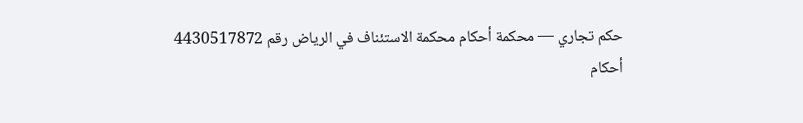حكم تجاري — محكمة أحكام محكمة الاستئناف في الرياض رقم 4430517872
أحكام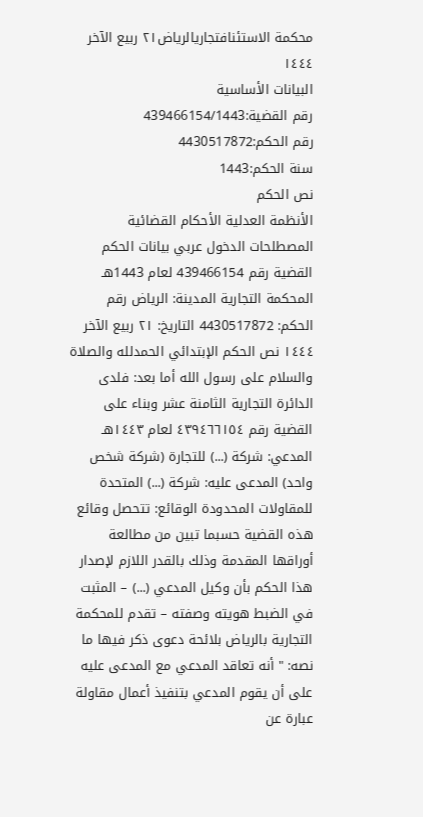محكمة الاستئنافتجاريالرياض٢١ ربيع الآخر ١٤٤٤
البيانات الأساسية
رقم القضية:439466154/1443
رقم الحكم:4430517872
سنة الحكم:1443
نص الحكم
الأنظمة العدلية الأحكام القضائية المصطلحات الدخول عربي بيانات الحكم القضية رقم 439466154 لعام 1443هـ المحكمة التجارية المدينة: الرياض رقم الحكم: 4430517872 التاريخ: ٢١ ربيع الآخر ١٤٤٤ نص الحكم الإبتدائي الحمدلله والصلاة والسلام على رسول الله أما بعد: فلدى الدائرة التجارية الثامنة عشر وبناء على القضية رقم ٤٣٩٤٦٦١٥٤ لعام ١٤٤٣هـ المدعي: شركة (...) للتجارة (شركة شخص واحد) المدعى عليه: شركة (...) المتحدة للمقاولات المحدودة الوقائع: تتحصل وقائع هذه القضية حسبما تبين من مطالعة أوراقها المقدمة وذلك بالقدر اللازم لإصدار هذا الحكم بأن وكيل المدعي (...) – المثبت في الضبط هويته وصفته – تقدم للمحكمة التجارية بالرياض بلائحة دعوى ذكر فيها ما نصه: " أنه تعاقد المدعي مع المدعى عليه على أن يقوم المدعي بتنفيذ أعمال مقاولة عبارة عن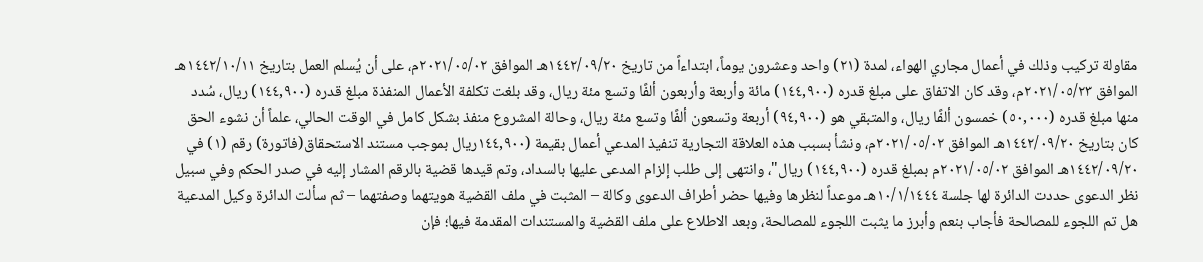مقاولة تركيب وذلك في أعمال مجاري الهواء، لمدة (٢١) واحد وعشرون يوماً، ابتداءاً من تاريخ ١٤٤٢/٠٩/٢٠هـ الموافق ٢٠٢١/٠٥/٠٢م، على أن يُسلم العمل بتاريخ ١٤٤٢/١٠/١١هـ الموافق ٢٠٢١/٠٥/٢٣م، وقد كان الاتفاق على مبلغ قدره (١٤٤,٩٠٠) مائة وأربعة وأربعون ألفًا وتسع مئة ريال، وقد بلغت تكلفة الأعمال المنفذة مبلغ قدره (١٤٤,٩٠٠) ريال، سُدد منها مبلغ قدره (٥٠,٠٠٠) خمسون ألفًا ريال، والمتبقي هو (٩٤,٩٠٠) أربعة وتسعون ألفًا وتسع مئة ريال، وحالة المشروع منفذ بشكل كامل في الوقت الحالي، علماً أن نشوء الحق كان بتاريخ ١٤٤٢/٠٩/٢٠هـ الموافق ٢٠٢١/٠٥/٠٢م، ونشأ بسبب هذه العلاقة التجارية تنفيذ المدعي أعمال بقيمة (١٤٤,٩٠٠ريال بموجب مستند الاستحقاق(فاتورة) رقم (١) في ١٤٤٢/٠٩/٢٠هـ الموافق ٢٠٢١/٠٥/٠٢م بمبلغ قدره (١٤٤,٩٠٠) ريال"، وانتهى إلى طلب إلزام المدعى عليها بالسداد، وتم قيدها قضية بالرقم المشار إليه في صدر الحكم وفي سبيل نظر الدعوى حددت الدائرة لها جلسة ١٠/١/١٤٤٤هـ موعداً لنظرها وفيها حضر أطراف الدعوى وكالة – المثبت في ملف القضية هويتهما وصفتهما – ثم سألت الدائرة وكيل المدعية هل تم اللجوء للمصالحة فأجاب بنعم وأبرز ما يثبت اللجوء للمصالحة، وبعد الاطلاع على ملف القضية والمستندات المقدمة فيها؛ فإن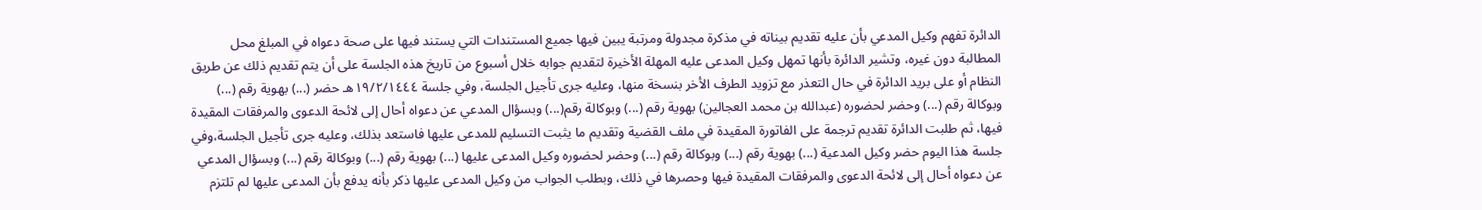الدائرة تفهم وكيل المدعي بأن عليه تقديم بيناته في مذكرة مجدولة ومرتبة يبين فيها جميع المستندات التي يستند فيها على صحة دعواه في المبلغ محل المطالبة دون غيره، وتشير الدائرة بأنها تمهل وكيل المدعى عليه المهلة الأخيرة لتقديم جوابه خلال أسبوع من تاريخ هذه الجلسة على أن يتم تقديم ذلك عن طريق النظام أو على بريد الدائرة في حال التعذر مع تزويد الطرف الأخر بنسخة منها، وعليه جرى تأجيل الجلسة، وفي جلسة ١٩/٢/١٤٤٤هـ حضر (...) بهوية رقم (...) وبوكالة رقم (...) وحضر لحضوره (عبدالله بن محمد العجالين) بهوية رقم (...) وبوكالة رقم(...) وبسؤال المدعي عن دعواه أحال إلى لائحة الدعوى والمرفقات المقيدة فيها، ثم طلبت الدائرة تقديم ترجمة على الفاتورة المقيدة في ملف القضية وتقديم ما يثبت التسليم للمدعى عليها فاستعد بذلك، وعليه جرى تأجيل الجلسة،وفي جلسة هذا اليوم حضر وكيل المدعية (...) بهوية رقم (...) وبوكالة رقم (...) وحضر لحضوره وكيل المدعى عليها (...) بهوية رقم (...) وبوكالة رقم (...) وبسؤال المدعي عن دعواه أحال إلى لائحة الدعوى والمرفقات المقيدة فيها وحصرها في ذلك، وبطلب الجواب من وكيل المدعى عليها ذكر بأنه يدفع بأن المدعى عليها لم تلتزم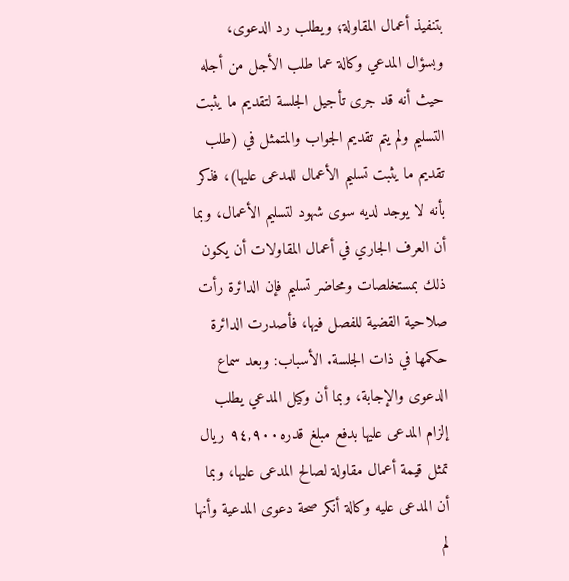بتنفيذ أعمال المقاولة؛ ويطلب رد الدعوى، وبسؤال المدعي وكالة عما طلب الأجل من أجله حيث أنه قد جرى تأجيل الجلسة لتقديم ما يثبت التسليم ولم يتم تقديم الجواب والمتمثل في (طلب تقديم ما يثبت تسليم الأعمال للمدعى عليها)، فذكر بأنه لا يوجد لديه سوى شهود لتسليم الأعمال، وبما أن العرف الجاري في أعمال المقاولات أن يكون ذلك بمستخلصات ومحاضر تسليم فإن الدائرة رأت صلاحية القضية للفصل فيها، فأصدرت الدائرة حكمها في ذات الجلسة. الأسباب: وبعد سماع الدعوى والإجابة، وبما أن وكيل المدعي يطلب إلزام المدعى عليها بدفع مبلغ قدره٩٤,٩٠٠ ريال تمثل قيمة أعمال مقاولة لصالح المدعى عليها، وبما أن المدعى عليه وكالة أنكر صحة دعوى المدعية وأنها لم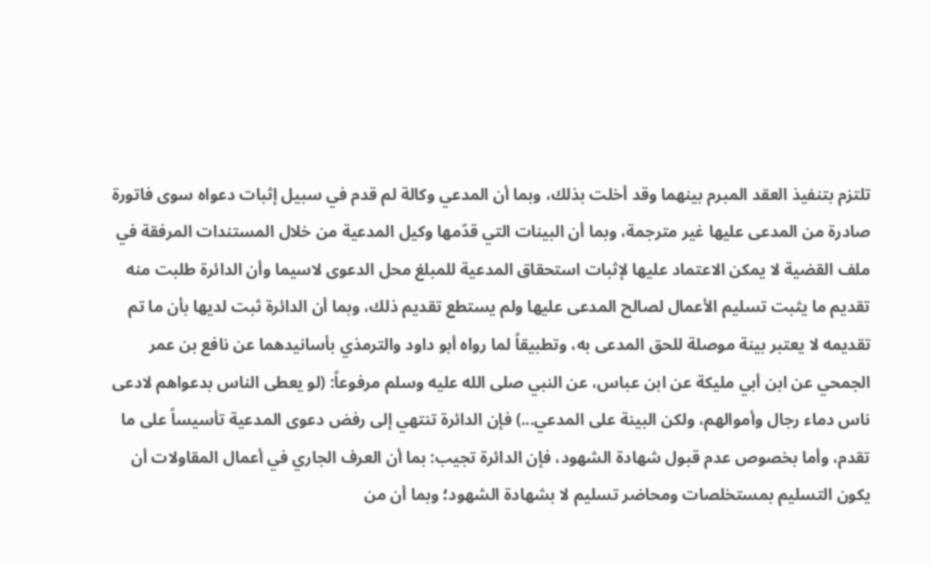تلتزم بتنفيذ العقد المبرم بينهما وقد أخلت بذلك، وبما أن المدعي وكالة لم قدم في سبيل إثبات دعواه سوى فاتورة صادرة من المدعى عليها غير مترجمة، وبما أن البينات التي قدّمها وكيل المدعية من خلال المستندات المرفقة في ملف القضية لا يمكن الاعتماد عليها لإثبات استحقاق المدعية للمبلغ محل الدعوى لاسيما وأن الدائرة طلبت منه تقديم ما يثبت تسليم الأعمال لصالح المدعى عليها ولم يستطع تقديم ذلك، وبما أن الدائرة ثبت لديها بأن ما تم تقديمه لا يعتبر بينة موصلة للحق المدعى به، وتطبيقاً لما رواه أبو داود والترمذي بأسانيدهما عن نافع بن عمر الجمحي عن ابن أبي مليكة عن ابن عباس، عن النبي صلى الله عليه وسلم مرفوعاً: (لو يعطى الناس بدعواهم لادعى ناس دماء رجال وأموالهم، ولكن البينة على المدعي...) فإن الدائرة تنتهي إلى رفض دعوى المدعية تأسيساً على ما تقدم، وأما بخصوص عدم قبول شهادة الشهود، فإن الدائرة تجيب: بما أن العرف الجاري في أعمال المقاولات أن يكون التسليم بمستخلصات ومحاضر تسليم لا بشهادة الشهود؛ وبما أن من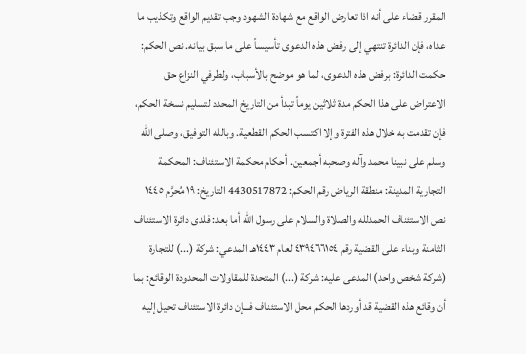المقرر قضاء على أنه اذا تعارض الواقع مع شهادة الشهود وجب تقديم الواقع وتكذيب ما عداه، فإن الدائرة تنتهي إلى رفض هذه الدعوى تأسيساً على ما سبق بيانه. نص الحكم: حكمت الدائرة: برفض هذه الدعوى، لما هو موضح بالأسباب، ولطرفي النزاع حق الاعتراض على هذا الحكم مدة ثلاثين يوماً تبدأ من التاريخ المحدد لتسليم نسخة الحكم، فإن تقدمت به خلال هذه الفترة وإلا اكتسب الحكم القطعية. وبالله التوفيق، وصلى الله وسلم على نبينا محمد وآله وصحبه أجمعين. أحكام محكمة الاستئناف: المحكمة التجارية المدينة: منطقة الرياض رقم الحكم: 4430517872 التاريخ: ١٩ مُحرَّم ١٤٤٥ نص الاستئناف الحمدلله والصلاة والسلام على رسول الله أما بعد: فلدى دائرة الاستئناف الثامنة وبناء على القضية رقم ٤٣٩٤٦٦١٥٤ لعام ١٤٤٣هـ المدعي: شركة (...) للتجارة (شركة شخص واحد) المدعى عليه: شركة (...) المتحدة للمقاولات المحدودة الوقائع: بما أن وقائع هذه القضية قد أوردها الحكم محل الاستئناف فـــإن دائرة الاستئناف تحيل إليه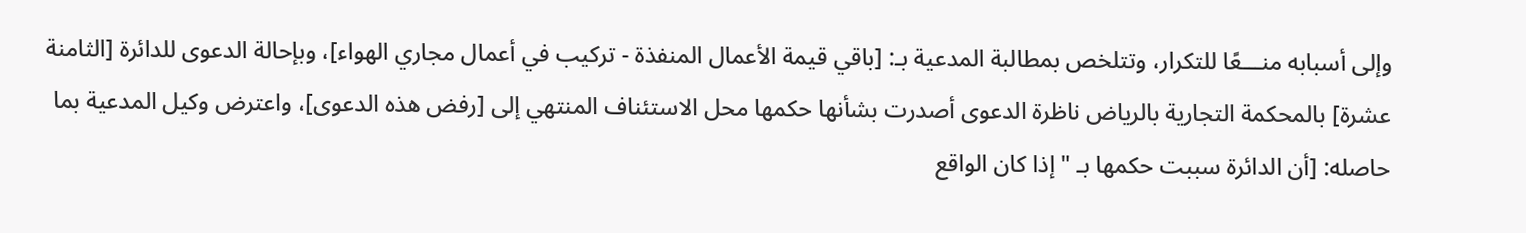وإلى أسبابه منـــعًا للتكرار، وتتلخص بمطالبة المدعية بـ: [باقي قيمة الأعمال المنفذة - تركيب في أعمال مجاري الهواء]، وبإحالة الدعوى للدائرة [الثامنة عشرة] بالمحكمة التجارية بالرياض ناظرة الدعوى أصدرت بشأنها حكمها محل الاستئناف المنتهي إلى [رفض هذه الدعوى]، واعترض وكيل المدعية بما حاصله: [أن الدائرة سببت حكمها بـ "إذا كان الواقع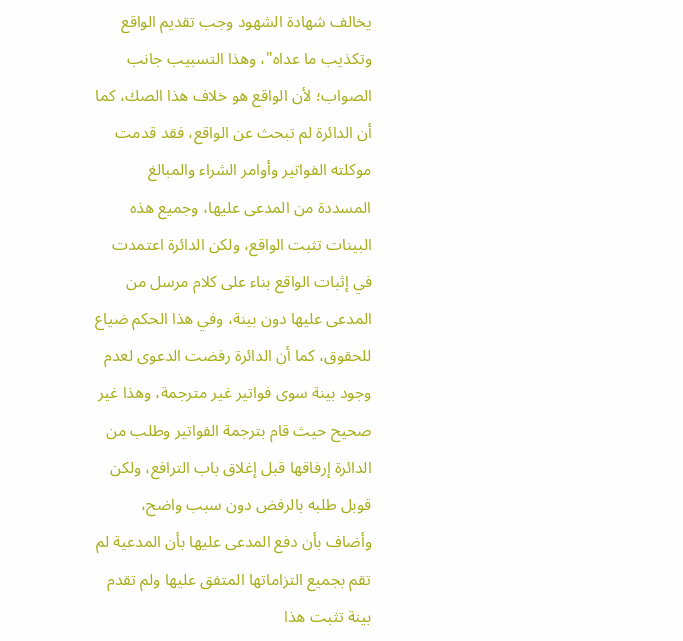يخالف شهادة الشهود وجب تقديم الواقع وتكذيب ما عداه"، وهذا التسبيب جانب الصواب؛ لأن الواقع هو خلاف هذا الصك، كما أن الدائرة لم تبحث عن الواقع، فقد قدمت موكلته الفواتير وأوامر الشراء والمبالغ المسددة من المدعى عليها، وجميع هذه البينات تثبت الواقع، ولكن الدائرة اعتمدت في إثبات الواقع بناء على كلام مرسل من المدعى عليها دون بينة، وفي هذا الحكم ضياع للحقوق، كما أن الدائرة رفضت الدعوى لعدم وجود بينة سوى فواتير غير مترجمة، وهذا غير صحيح حيث قام بترجمة الفواتير وطلب من الدائرة إرفاقها قبل إغلاق باب الترافع، ولكن قوبل طلبه بالرفض دون سبب واضح، وأضاف بأن دفع المدعى عليها بأن المدعية لم تقم بجميع التزاماتها المتفق عليها ولم تقدم بينة تثبت هذا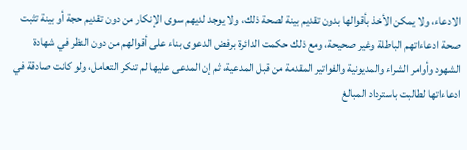الادعاء، ولا يمكن الأخذ بأقوالها بدون تقديم بينة لصحة ذلك، ولا يوجد لديهم سوى الإنكار من دون تقديم حجة أو بينة تثبت صحة ادعاءاتهم الباطلة وغير صحيحة، ومع ذلك حكمت الدائرة برفض الدعوى بناء على أقوالهم من دون النظر في شهادة الشهود وأوامر الشراء والمديونية والفواتير المقدمة من قبل المدعية، ثم إن المدعى عليها لم تنكر التعامل، ولو كانت صادقة في ادعاءاتها لطالبت باسترداد المبالغ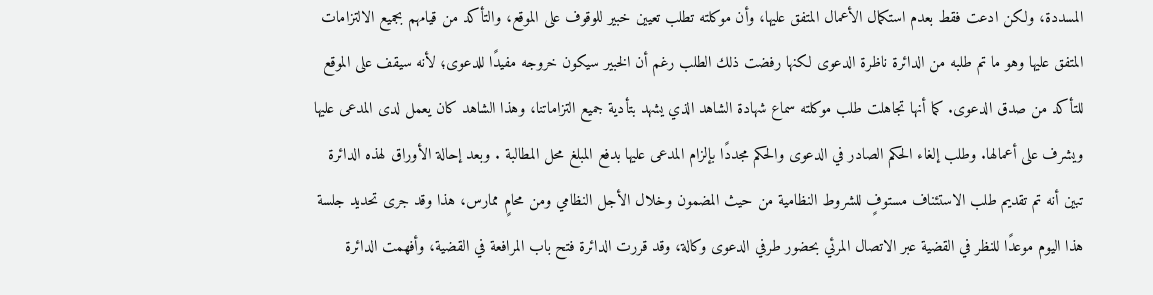المسددة، ولكن ادعت فقط بعدم استكمال الأعمال المتفق عليها، وأن موكلته تطلب تعيين خبير للوقوف على الموقع، والتأكد من قيامهم بجميع الالتزامات المتفق عليها وهو ما تم طلبه من الدائرة ناظرة الدعوى لكنها رفضت ذلك الطلب رغم أن الخبير سيكون خروجه مفيدًا للدعوى؛ لأنه سيقف على الموقع للتأكد من صدق الدعوى. كما أنها تجاهلت طلب موكلته سماع شهادة الشاهد الذي يشهد بتأدية جميع التزاماتنا، وهذا الشاهد كان يعمل لدى المدعى عليها ويشرف على أعمالها. وطلب إلغاء الحكم الصادر في الدعوى والحكم مجددًا بإلزام المدعى عليها بدفع المبلغ محل المطالبة . وبعد إحالة الأوراق لهذه الدائرة تبين أنه تم تقديم طلب الاستئناف مستوفٍ للشروط النظامية من حيث المضمون وخلال الأجل النظامي ومن محامٍ ممارس، هذا وقد جرى تحديد جلسة هذا اليوم موعدًا للنظر في القضية عبر الاتصال المرئي بحضور طرفي الدعوى وكالة، وقد قررت الدائرة فتح باب المرافعة في القضية، وأفهمت الدائرة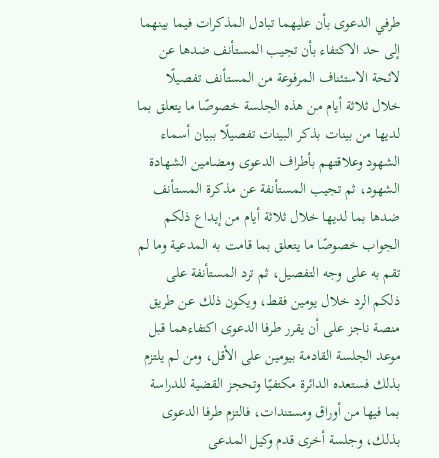طرفي الدعوى بأن عليهما تبادل المذكرات فيما بينهما إلى حد الاكتفاء بأن تجيب المستأنف ضدها عن لائحة الاستئناف المرفوعة من المستأنف تفصيلًا خلال ثلاثة أيام من هذه الجلسة خصوصًا ما يتعلق بما لديها من بينات بذكر البينات تفصيلًا ببيان أسماء الشهود وعلاقتهم بأطراف الدعوى ومضامين الشهادة الشهود، ثم تجيب المستأنفة عن مذكرة المستأنف ضدها بما لديها خلال ثلاثة أيام من إيداع ذلكم الجواب خصوصًا ما يتعلق بما قامت به المدعية وما لم تقم به على وجه التفصيل، ثم ترد المستأنفة على ذلكم الرد خلال يومين فقط، ويكون ذلك عن طريق منصة ناجز على أن يقرر طرفا الدعوى اكتفاءهما قبل موعد الجلسة القادمة بيومين على الأقل، ومن لم يلتزم بذلك فستعده الدائرة مكتفيًا وتحجز القضية للدراسة بما فيها من أوراق ومستندات، فالتزم طرفا الدعوى بذلك، وجلسة أخرى قدم وكيل المدعى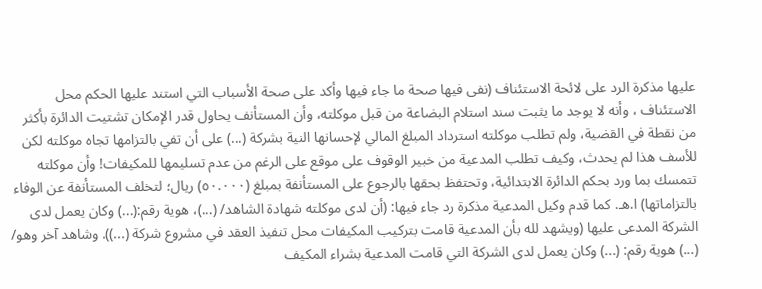عليها مذكرة الرد على لائحة الاستئناف (نفى فيها صحة ما جاء فيها وأكد على صحة الأسباب التي استند عليها الحكم محل الاستئناف ، وأنه لا يوجد ما يثبت سند استلام البضاعة من قبل موكلته، وأن المستأنف يحاول قدر الإمكان تشتيت الدائرة بأكثر من نقطة في القضية، ولم تطلب موكلته استرداد المبلغ المالي لإحسانها النية بشركة (...) على أن تفي بالتزامها تجاه موكلته لكن للأسف هذا لم يحدث، وكيف تطلب المدعية من خبير الوقوف على موقع على الرغم من عدم تسليمها للمكيفات! وأن موكلته تتمسك بما ورد بحكم الدائرة الابتدائية، وتحتفظ بحقها بالرجوع على المستأنفة بمبلغ (٥٠.٠٠٠) ريال؛ لتخلف المستأنفة عن الوفاء بالتزاماتها) ا.هـ. كما قدم وكيل المدعية مذكرة رد جاء فيها: (أن لدى موكلته شهادة الشاهد/ (...)، هوية رقم:(...) وكان يعمل لدى الشركة المدعى عليها (ويشهد لله بأن المدعية قامت بتركيب المكيفات محل تنفيذ العقد في مشروع شركة (...)). وشاهد آخر وهو/ (...) هوية رقم: (...) وكان يعمل لدى الشركة التي قامت المدعية بشراء المكيف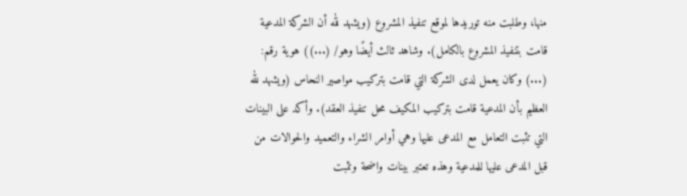منها، وطلبت منه توريدها لموقع تنفيذ المشروع (ويشهد لله أن الشركة المدعية قامت بتنفيذ المشروع بالكامل). وشاهد ثالث أيضًا وهو/ (...)) هوية رقم: (...) وكان يعمل لدى الشركة التي قامت بتركيب مواصير النحاس (ويشهد لله العظيم بأن المدعية قامت بتركيب المكيف محل تنفيذ العقد). وأكد على البينات التي تثبت التعامل مع المدعى عليها وهي أوامر الشراء والتعميد والحوالات من قبل المدعى عليها للمدعية وهذه تعتبر بينات واضحة وتثبت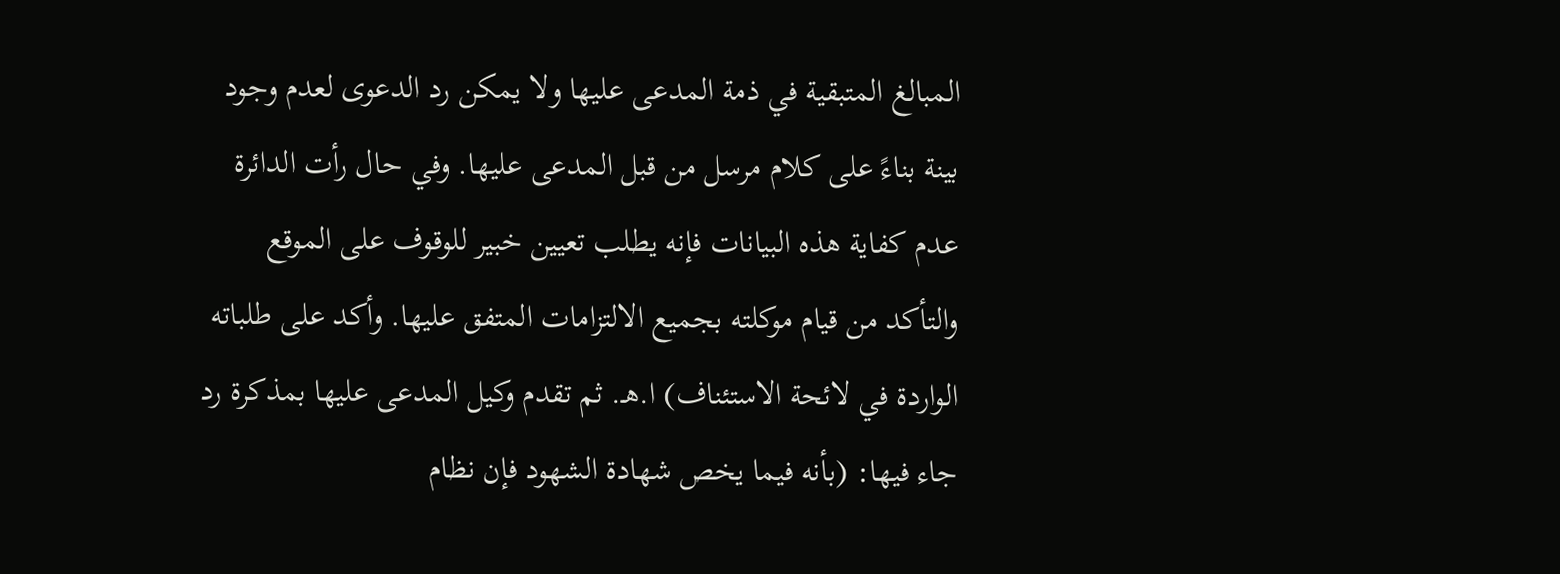المبالغ المتبقية في ذمة المدعى عليها ولا يمكن رد الدعوى لعدم وجود بينة بناءً على كلام مرسل من قبل المدعى عليها. وفي حال رأت الدائرة عدم كفاية هذه البيانات فإنه يطلب تعيين خبير للوقوف على الموقع والتأكد من قيام موكلته بجميع الالتزامات المتفق عليها. وأكد على طلباته الواردة في لائحة الاستئناف) ا.هـ. ثم تقدم وكيل المدعى عليها بمذكرة رد جاء فيها: (بأنه فيما يخص شهادة الشهود فإن نظام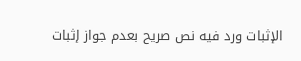الإثبات ورد فيه نص صريح بعدم جواز إثبات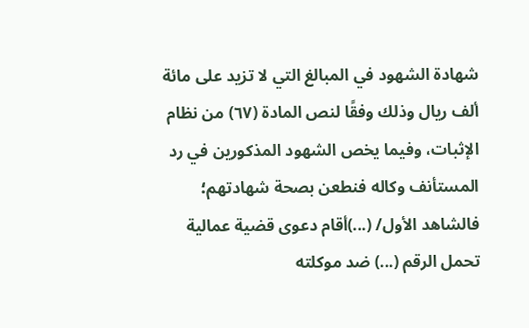شهادة الشهود في المبالغ التي لا تزيد على مائة ألف ريال وذلك وفقًا لنص المادة (٦٧) من نظام الإثبات، وفيما يخص الشهود المذكورين في رد المستأنف وكاله فنطعن بصحة شهادتهم؛ فالشاهد الأول/ (...)أقام دعوى قضية عمالية تحمل الرقم (...) ضد موكلته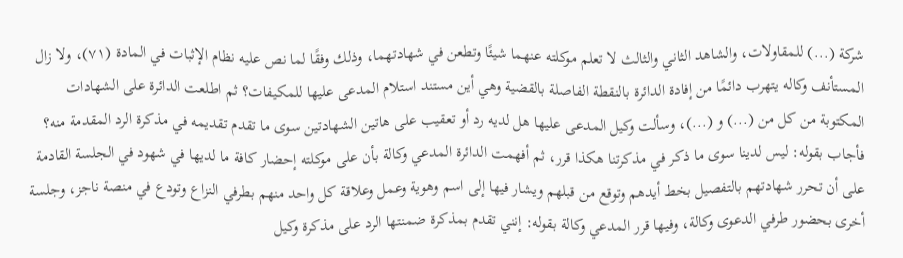شركة (...) للمقاولات، والشاهد الثاني والثالث لا تعلم موكلته عنهما شيئًا وتطعن في شهادتهما، وذلك وفقًا لما نص عليه نظام الإثبات في المادة (٧١)، ولا زال المستأنف وكاله يتهرب دائمًا من إفادة الدائرة بالنقطة الفاصلة بالقضية وهي أين مستند استلام المدعى عليها للمكيفات؟ ثم اطلعت الدائرة على الشهادات المكتوبة من كل من (...) و (...)، وسألت وكيل المدعى عليها هل لديه رد أو تعقيب على هاتين الشهادتين سوى ما تقدم تقديمه في مذكرة الرد المقدمة منه؟ فأجاب بقوله: ليس لدينا سوى ما ذكر في مذكرتنا هكذا قرر، ثم أفهمت الدائرة المدعي وكالة بأن على موكلته إحضار كافة ما لديها في شهود في الجلسة القادمة على أن تحرر شهادتهم بالتفصيل بخط أيدهم وتوقع من قبلهم ويشار فيها إلى اسم وهوية وعمل وعلاقة كل واحد منهم بطرفي النزاع وتودع في منصة ناجز، وجلسة أخرى بحضور طرفي الدعوى وكالة، وفيها قرر المدعي وكالة بقوله: إنني تقدم بمذكرة ضمنتها الرد على مذكرة وكيل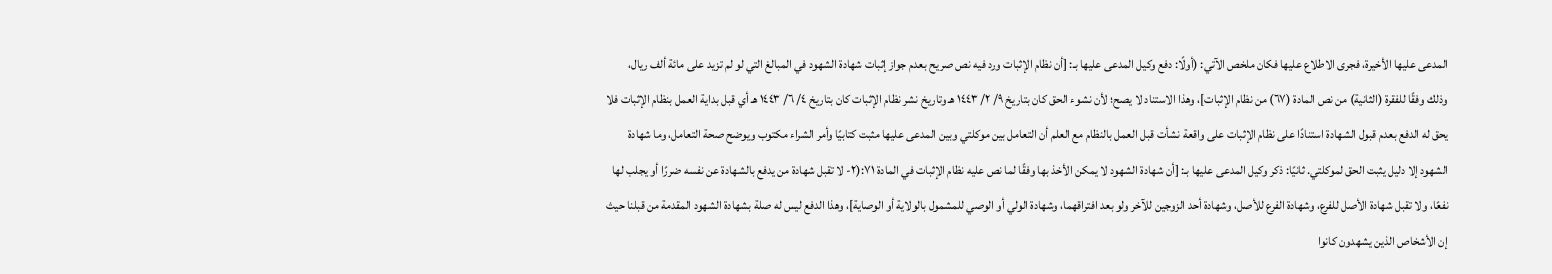المدعى عليها الأخيرة، فجرى الاطلاع عليها فكان ملخص الآتي: (أولًا: دفع وكيل المدعى عليها بـ: [أن نظام الإثبات ورد فيه نص صريح بعدم جواز إثبات شهادة الشهود في المبالغ التي لو لم تزيد على مائة ألف ريال، وذلك وفقًا للفقرة (الثانية) من نص المادة (٦٧) من نظام الإثبات]، وهذا الاستناد لا يصح؛ لأن نشوء الحق كان بتاريخ ٩/ ٢/ ١٤٤٣ هـ وتاريخ نشر نظام الإثبات كان بتاريخ ٤/ ٦/ ١٤٤٣ هـ أي قبل بداية العمل بنظام الإثبات فلا يحق له الدفع بعدم قبول الشهادة استنادًا على نظام الإثبات على واقعة نشأت قبل العمل بالنظام مع العلم أن التعامل بين موكلتي وبين المدعى عليها مثبت كتابيًا وأمر الشراء مكتوب ويوضح صحة التعامل، وما شهادة الشهود إلا دليل يثبت الحق لموكلتي. ثانيًا: ذكر وكيل المدعى عليها بـ: [أن شهادة الشهود لا يمكن الأخذ بها وفقًا لما نص عليه نظام الإثبات في المادة ٧١:(٢- لا تقبل شهادة من يدفع بالشهادة عن نفسه ضررًا أو يجلب لها نفعًا، ولا تقبل شهادة الأصل للفرع، وشهادة الفرع للأصل، وشهادة أحد الزوجين للآخر ولو بعد افتراقهما، وشهادة الولي أو الوصي للمشمول بالولاية أو الوصاية]، وهذا الدفع ليس له صلة بشهادة الشهود المقدمة من قبلنا حيث إن الأشخاص الذين يشهدون كانوا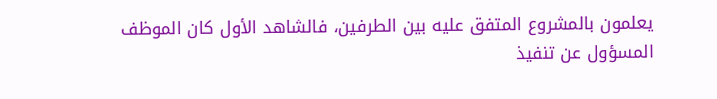يعلمون بالمشروع المتفق عليه بين الطرفين، فالشاهد الأول كان الموظف المسؤول عن تنفيذ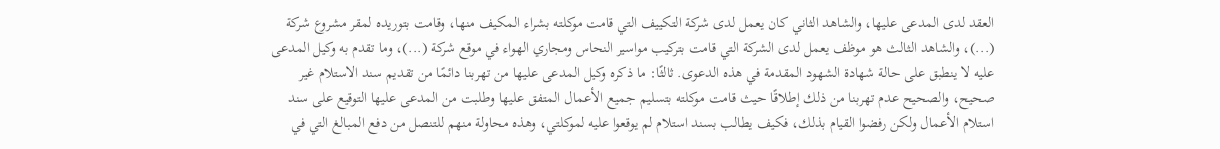العقد لدى المدعى عليها، والشاهد الثاني كان يعمل لدى شركة التكييف التي قامت موكلته بشراء المكيف منها، وقامت بتوريده لمقر مشروع شركة (...)، والشاهد الثالث هو موظف يعمل لدى الشركة التي قامت بتركيب مواسير النحاس ومجاري الهواء في موقع شركة (...)، وما تقدم به وكيل المدعى عليه لا ينطبق على حالة شهادة الشهود المقدمة في هذه الدعوى. ثالثًا: ما ذكره وكيل المدعى عليها من تهربنا دائمًا من تقديم سند الاستلام غير صحيح، والصحيح عدم تهربنا من ذلك إطلاقًا حيث قامت موكلته بتسليم جميع الأعمال المتفق عليها وطلبت من المدعى عليها التوقيع على سند استلام الأعمال ولكن رفضوا القيام بذلك، فكيف يطالب بسند استلام لم يوقعوا عليه لموكلتي، وهذه محاولة منهم للتنصل من دفع المبالغ التي في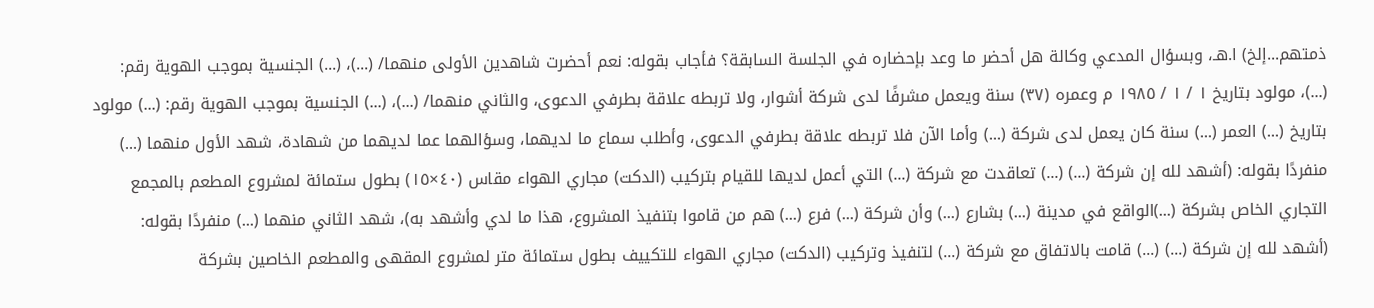ذمتهم...إلخ) ا.هـ، وبسؤال المدعي وكالة هل أحضر ما وعد بإحضاره في الجلسة السابقة؟ فأجاب بقوله: نعم أحضرت شاهدين الأولى منهما/ (...)، (...) الجنسية بموجب الهوية رقم: (...)، مولود بتاريخ ١ / ١ / ١٩٨٥ م وعمره (٣٧) سنة ويعمل مشرفًا لدى شركة أشوار، ولا تربطه علاقة بطرفي الدعوى، والثاني منهما/ (...)، (...) الجنسية بموجب الهوية رقم: (...) مولود بتاريخ (...) العمر (...) سنة كان يعمل لدى شركة (...) وأما الآن فلا تربطه علاقة بطرفي الدعوى، وأطلب سماع ما لديهما، وسؤالهما عما لديهما من شهادة، شهد الأول منهما (...) منفردًا بقوله: (أشهد لله إن شركة (...) (...) تعاقدت مع شركة (...) التي أعمل لديها للقيام بتركيب (الدكت) مجاري الهواء مقاس (٤٠×١٥) بطول ستمائة لمشروع المطعم بالمجمع التجاري الخاص بشركة (...)الواقع في مدينة (...) بشارع (...) وأن شركة (...) فرع (...) هم من قاموا بتنفيذ المشروع، هذا ما لدي وأشهد به)، شهد الثاني منهما (...) منفردًا بقوله: (أشهد لله إن شركة (...) (...) قامت بالاتفاق مع شركة (...) لتنفيذ وتركيب (الدكت) مجاري الهواء للتكييف بطول ستمائة متر لمشروع المقهى والمطعم الخاصين بشركة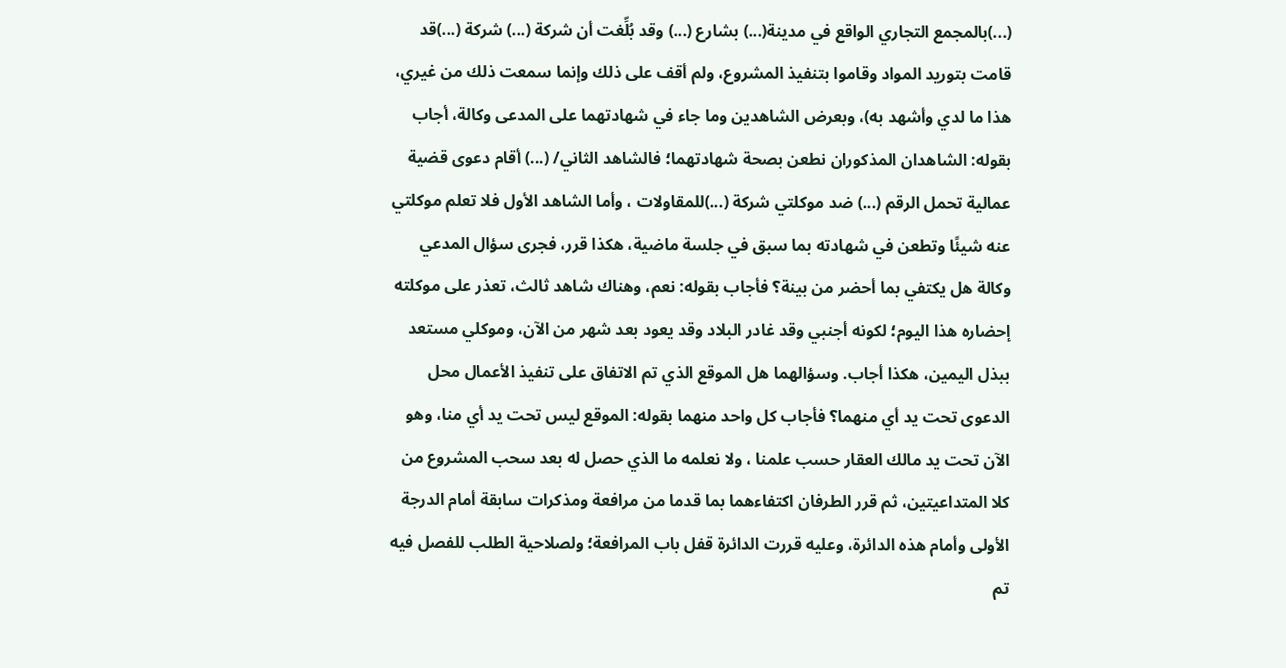(...)بالمجمع التجاري الواقع في مدينة(...) بشارع (...) وقد بُلِّغت أن شركة (...) شركة (...)قد قامت بتوريد المواد وقاموا بتنفيذ المشروع، ولم أقف على ذلك وإنما سمعت ذلك من غيري، هذا ما لدي وأشهد به)، وبعرض الشاهدين وما جاء في شهادتهما على المدعى وكالة، أجاب بقوله: الشاهدان المذكوران نطعن بصحة شهادتهما؛ فالشاهد الثاني/ (...) أقام دعوى قضية عمالية تحمل الرقم (...) ضد موكلتي شركة (...)للمقاولات ، وأما الشاهد الأول فلا تعلم موكلتي عنه شيئًا وتطعن في شهادته بما سبق في جلسة ماضية، هكذا قرر، فجرى سؤال المدعي وكالة هل يكتفي بما أحضر من بينة؟ فأجاب بقوله: نعم، وهناك شاهد ثالث، تعذر على موكلته إحضاره هذا اليوم؛ لكونه أجنبي وقد غادر البلاد وقد يعود بعد شهر من الآن، وموكلي مستعد ببذل اليمين، هكذا أجاب. وسؤالهما هل الموقع الذي تم الاتفاق على تنفيذ الأعمال محل الدعوى تحت يد أي منهما؟ فأجاب كل واحد منهما بقوله: الموقع ليس تحت يد أي منا، وهو الآن تحت يد مالك العقار حسب علمنا ، ولا نعلمه ما الذي حصل له بعد سحب المشروع من كلا المتداعيتين، ثم قرر الطرفان اكتفاءهما بما قدما من مرافعة ومذكرات سابقة أمام الدرجة الأولى وأمام هذه الدائرة، وعليه قررت الدائرة قفل باب المرافعة؛ ولصلاحية الطلب للفصل فيه تم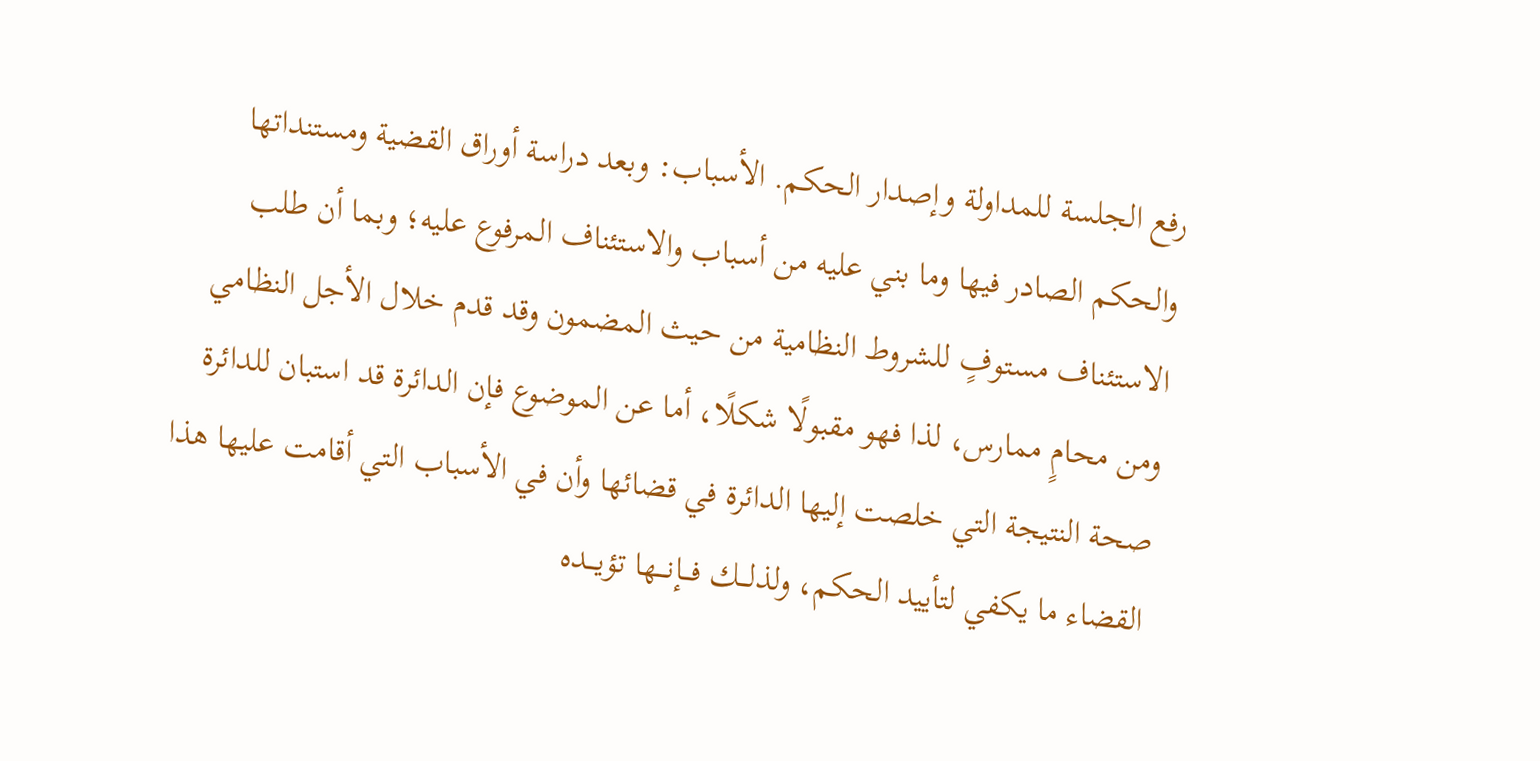رفع الجلسة للمداولة وإصدار الحكم. الأسباب: وبعد دراسة أوراق القضية ومستنداتها والحكم الصادر فيها وما بني عليه من أسباب والاستئناف المرفوع عليه؛ وبما أن طلب الاستئناف مستوفٍ للشروط النظامية من حيث المضمون وقد قدم خلال الأجل النظامي ومن محامٍ ممارس، لذا فهو مقبولًا شكلًا، أما عن الموضوع فإن الدائرة قد استبان للدائرة صحة النتيجة التي خلصت إليها الدائرة في قضائها وأن في الأسباب التي أقامت عليها هذا القضاء ما يكفي لتأييد الحكم، ولذلـــك فـــإنـــها تؤيـــده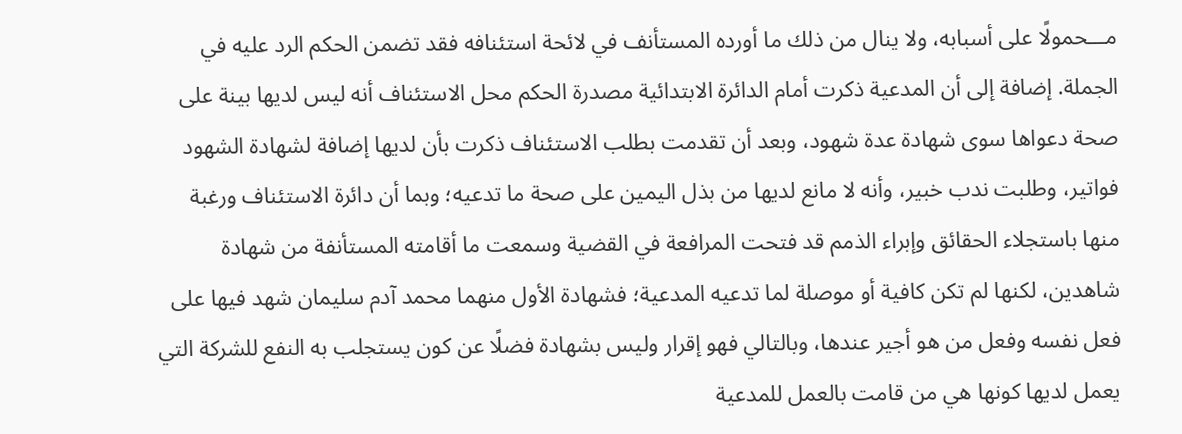مـــحمولًا على أسبابه، ولا ينال من ذلك ما أورده المستأنف في لائحة استئنافه فقد تضمن الحكم الرد عليه في الجملة. إضافة إلى أن المدعية ذكرت أمام الدائرة الابتدائية مصدرة الحكم محل الاستئناف أنه ليس لديها بينة على صحة دعواها سوى شهادة عدة شهود، وبعد أن تقدمت بطلب الاستئناف ذكرت بأن لديها إضافة لشهادة الشهود فواتير، وطلبت ندب خبير، وأنه لا مانع لديها من بذل اليمين على صحة ما تدعيه؛ وبما أن دائرة الاستئناف ورغبة منها باستجلاء الحقائق وإبراء الذمم قد فتحت المرافعة في القضية وسمعت ما أقامته المستأنفة من شهادة شاهدين، لكنها لم تكن كافية أو موصلة لما تدعيه المدعية؛ فشهادة الأول منهما محمد آدم سليمان شهد فيها على فعل نفسه وفعل من هو أجير عندها، وبالتالي فهو إقرار وليس بشهادة فضلًا عن كون يستجلب به النفع للشركة التي يعمل لديها كونها هي من قامت بالعمل للمدعية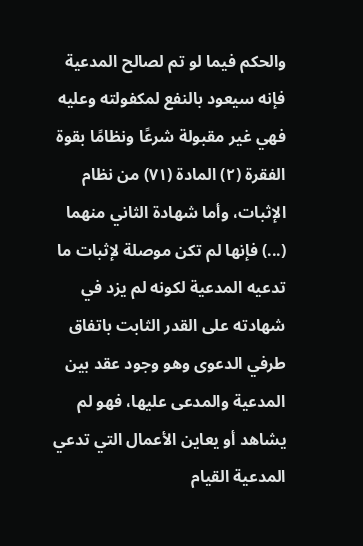والحكم فيما لو تم لصالح المدعية فإنه سيعود بالنفع لمكفولته وعليه فهي غير مقبولة شرعًا ونظامًا بقوة الفقرة (٢) المادة (٧١) من نظام الإثبات، وأما شهادة الثاني منهما (...) فإنها لم تكن موصلة لإثبات ما تدعيه المدعية لكونه لم يزد في شهادته على القدر الثابت باتفاق طرفي الدعوى وهو وجود عقد بين المدعية والمدعى عليها، فهو لم يشاهد أو يعاين الأعمال التي تدعي المدعية القيام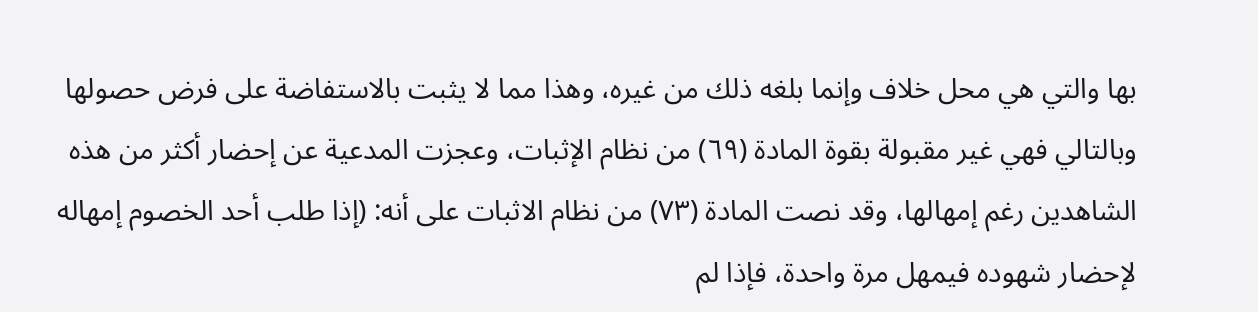بها والتي هي محل خلاف وإنما بلغه ذلك من غيره، وهذا مما لا يثبت بالاستفاضة على فرض حصولها وبالتالي فهي غير مقبولة بقوة المادة (٦٩) من نظام الإثبات، وعجزت المدعية عن إحضار أكثر من هذه الشاهدين رغم إمهالها، وقد نصت المادة (٧٣) من نظام الاثبات على أنه: (إذا طلب أحد الخصوم إمهاله لإحضار شهوده فيمهل مرة واحدة، فإذا لم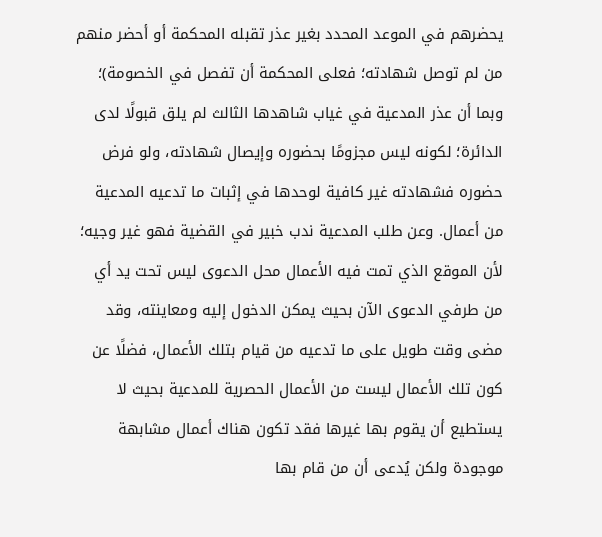يحضرهم في الموعد المحدد بغير عذر تقبله المحكمة أو أحضر منهم من لم توصل شهادته؛ فعلى المحكمة أن تفصل في الخصومة)؛ وبما أن عذر المدعية في غياب شاهدها الثالث لم يلق قبولًا لدى الدائرة؛ لكونه ليس مجزومًا بحضوره وإيصال شهادته، ولو فرض حضوره فشهادته غير كافية لوحدها في إثبات ما تدعيه المدعية من أعمال. وعن طلب المدعية ندب خبير في القضية فهو غير وجيه؛ لأن الموقع الذي تمت فيه الأعمال محل الدعوى ليس تحت يد أي من طرفي الدعوى الآن بحيث يمكن الدخول إليه ومعاينته، وقد مضى وقت طويل على ما تدعيه من قيام بتلك الأعمال، فضلًا عن كون تلك الأعمال ليست من الأعمال الحصرية للمدعية بحيث لا يستطيع أن يقوم بها غيرها فقد تكون هناك أعمال مشابهة موجودة ولكن يُدعى أن من قام بها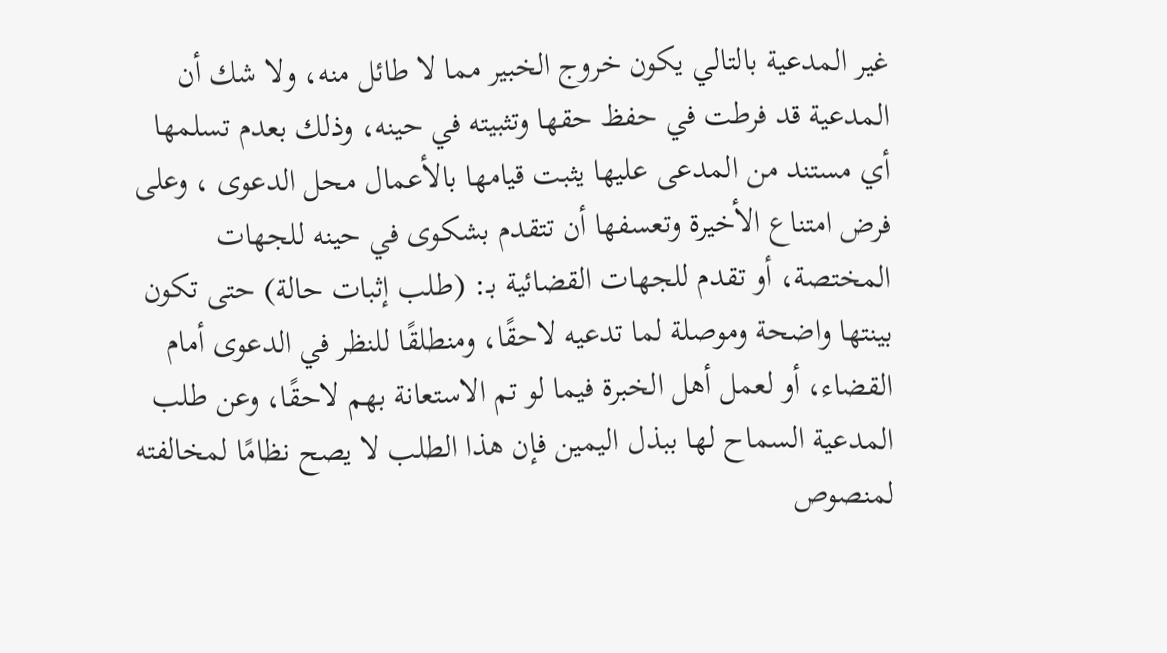غير المدعية بالتالي يكون خروج الخبير مما لا طائل منه، ولا شك أن المدعية قد فرطت في حفظ حقها وتثبيته في حينه، وذلك بعدم تسلمها أي مستند من المدعى عليها يثبت قيامها بالأعمال محل الدعوى ، وعلى فرض امتناع الأخيرة وتعسفها أن تتقدم بشكوى في حينه للجهات المختصة، أو تقدم للجهات القضائية بـ: (طلب إثبات حالة) حتى تكون بينتها واضحة وموصلة لما تدعيه لاحقًا، ومنطلقًا للنظر في الدعوى أمام القضاء، أو لعمل أهل الخبرة فيما لو تم الاستعانة بهم لاحقًا، وعن طلب المدعية السماح لها ببذل اليمين فإن هذا الطلب لا يصح نظامًا لمخالفته لمنصوص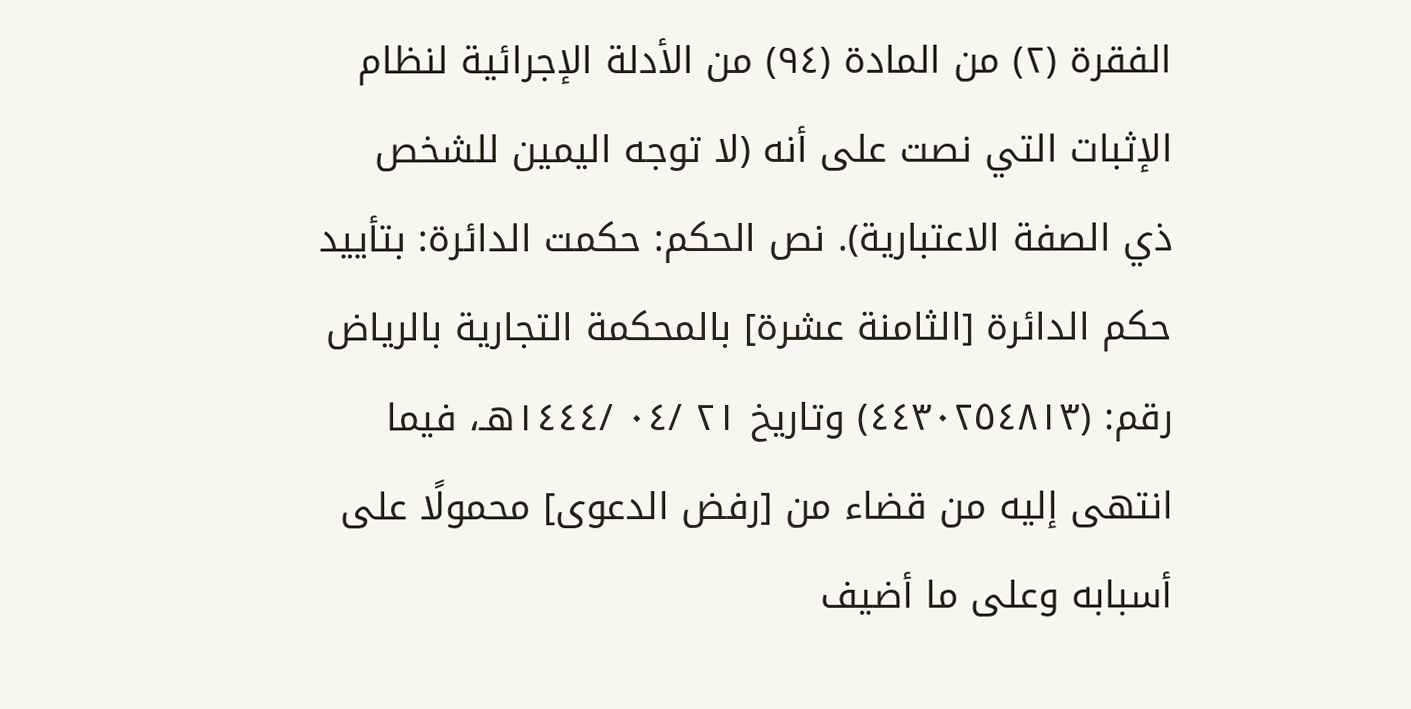الفقرة (٢) من المادة (٩٤) من الأدلة الإجرائية لنظام الإثبات التي نصت على أنه (لا توجه اليمين للشخص ذي الصفة الاعتبارية). نص الحكم: حكمت الدائرة: بتأييد حكم الدائرة [الثامنة عشرة] بالمحكمة التجارية بالرياض رقم: (٤٤٣٠٢٥٤٨١٣) وتاريخ ٢١ /٠٤ /١٤٤٤هـ، فيما انتهى إليه من قضاء من [رفض الدعوى] محمولًا على أسبابه وعلى ما أضيف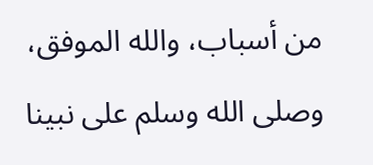من أسباب، والله الموفق، وصلى الله وسلم على نبينا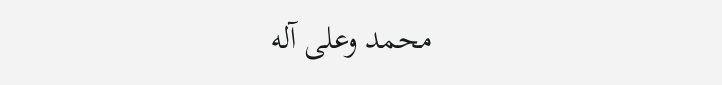محمد وعلى آله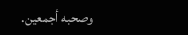وصحبه أجمعين.